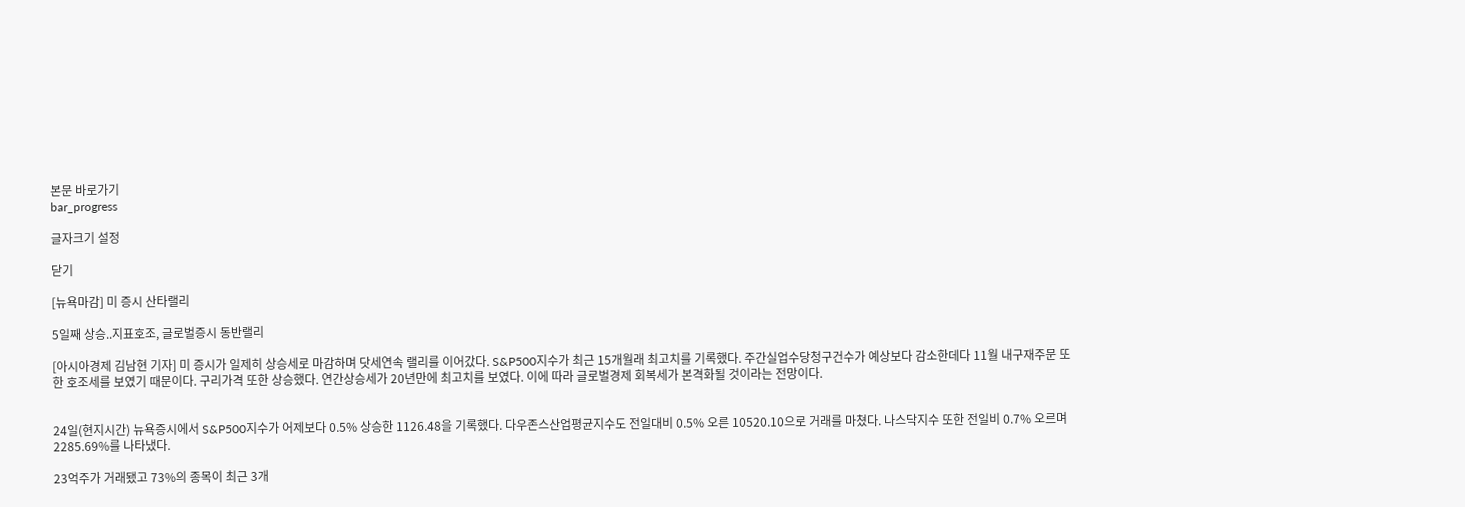본문 바로가기
bar_progress

글자크기 설정

닫기

[뉴욕마감] 미 증시 산타랠리

5일째 상승..지표호조, 글로벌증시 동반랠리

[아시아경제 김남현 기자] 미 증시가 일제히 상승세로 마감하며 닷세연속 랠리를 이어갔다. S&P500지수가 최근 15개월래 최고치를 기록했다. 주간실업수당청구건수가 예상보다 감소한데다 11월 내구재주문 또한 호조세를 보였기 때문이다. 구리가격 또한 상승했다. 연간상승세가 20년만에 최고치를 보였다. 이에 따라 글로벌경제 회복세가 본격화될 것이라는 전망이다.


24일(현지시간) 뉴욕증시에서 S&P500지수가 어제보다 0.5% 상승한 1126.48을 기록했다. 다우존스산업평균지수도 전일대비 0.5% 오른 10520.10으로 거래를 마쳤다. 나스닥지수 또한 전일비 0.7% 오르며 2285.69%를 나타냈다.

23억주가 거래됐고 73%의 종목이 최근 3개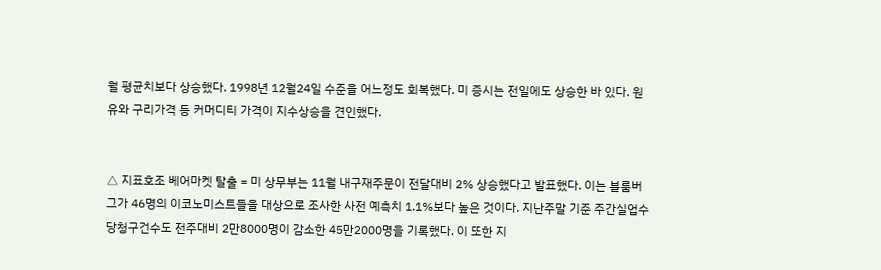월 평균치보다 상승했다. 1998년 12월24일 수준을 어느정도 회복했다. 미 증시는 전일에도 상승한 바 있다. 원유와 구리가격 등 커머디티 가격이 지수상승을 견인했다.


△ 지표호조 베어마켓 탈출 = 미 상무부는 11월 내구재주문이 전달대비 2% 상승했다고 발표했다. 이는 블룸버그가 46명의 이코노미스트들을 대상으로 조사한 사전 예측치 1.1%보다 높은 것이다. 지난주말 기준 주간실업수당청구건수도 전주대비 2만8000명이 감소한 45만2000명을 기록했다. 이 또한 지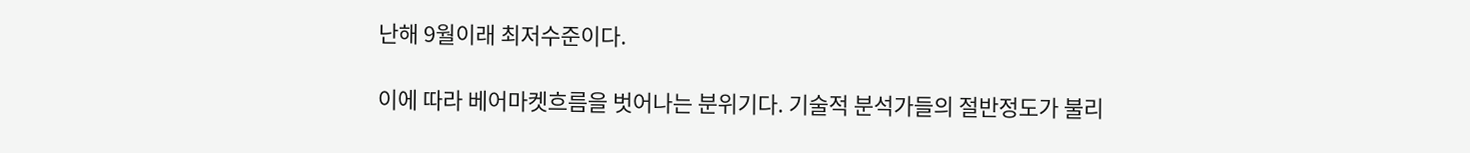난해 9월이래 최저수준이다.

이에 따라 베어마켓흐름을 벗어나는 분위기다. 기술적 분석가들의 절반정도가 불리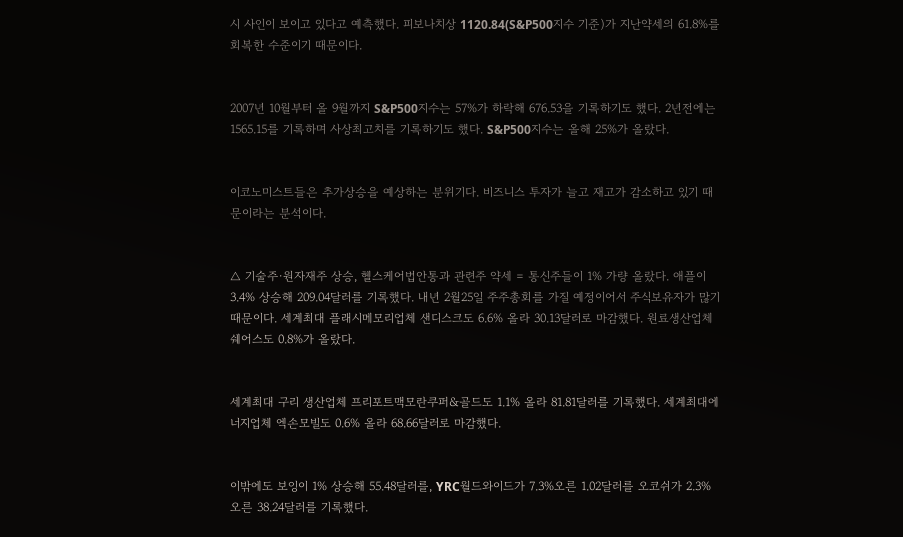시 사인이 보이고 있다고 예측했다. 피보나치상 1120.84(S&P500지수 기준)가 지난약세의 61.8%를 회복한 수준이기 때문이다.


2007년 10월부터 올 9월까지 S&P500지수는 57%가 하락해 676.53을 기록하기도 했다. 2년전에는 1565.15를 기록하며 사상최고치를 기록하기도 했다. S&P500지수는 올해 25%가 올랐다.


이코노미스트들은 추가상승을 예상하는 분위기다. 비즈니스 투자가 늘고 재고가 감소하고 있기 때문이라는 분석이다.


△ 기술주·원자재주 상승, 헬스케어법안통과 관련주 약세 = 통신주들이 1% 가량 올랐다. 애플이 3.4% 상승해 209.04달러를 기록했다. 내년 2월25일 주주총회를 가질 예정이어서 주식보유자가 많기 때문이다. 세계최대 플래시메모리업체 샌디스크도 6.6% 올라 30.13달러로 마감했다. 원료생산업체 쉐어스도 0.8%가 올랐다.


세계최대 구리 생산업체 프리포트맥모란쿠퍼&골드도 1.1% 올라 81.81달러를 기록했다. 세계최대에너지업체 엑손모빌도 0.6% 올라 68.66달러로 마감했다.


이밖에도 보잉이 1% 상승해 55.48달러를, YRC월드와이드가 7.3%오른 1.02달러를 오코쉬가 2.3% 오른 38.24달러를 기록했다.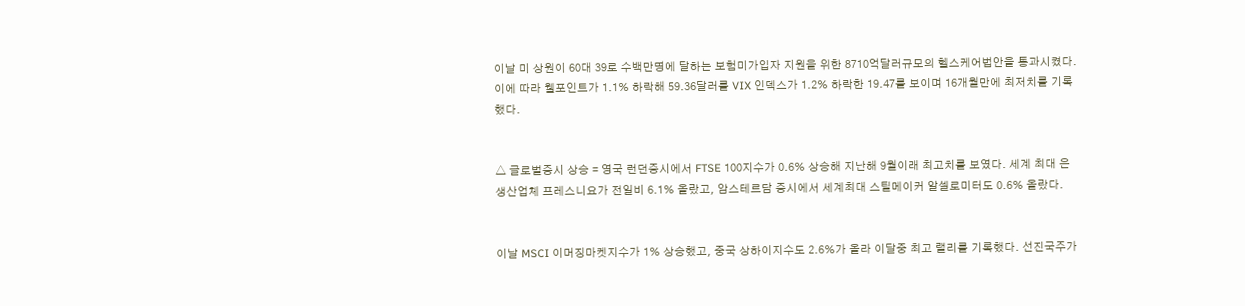이날 미 상원이 60대 39로 수백만명에 달하는 보험미가입자 지원을 위한 8710억달러규모의 헬스케어법안을 통과시켰다. 이에 따라 웰포인트가 1.1% 하락해 59.36달러를 VIX 인덱스가 1.2% 하락한 19.47를 보이며 16개월만에 최저치를 기록했다.


△ 글로벌증시 상승 = 영국 런던증시에서 FTSE 100지수가 0.6% 상승해 지난해 9월이래 최고치를 보였다. 세계 최대 은생산업체 프레스니요가 전일비 6.1% 올랐고, 암스테르담 증시에서 세계최대 스틸메이커 알셀로미터도 0.6% 올랐다.


이날 MSCI 이머징마켓지수가 1% 상승했고, 중국 상하이지수도 2.6%가 올라 이달중 최고 랠리를 기록했다. 선진국주가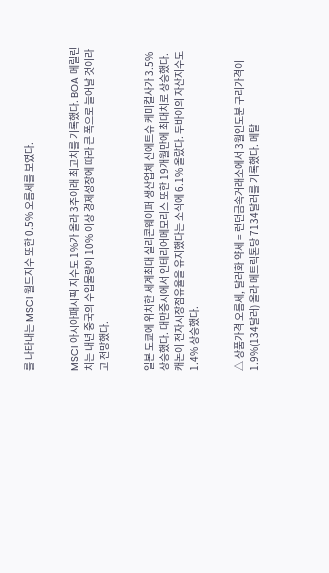를 나타내는 MSCI 월드지수 또한 0.5% 오름세를 보였다.


MSCI 아시아패시픽 지수도 1%가 올라 3주이래 최고치를 기록했다. BOA 메릴린치는 내년 중국의 수입물량이 10% 이상 경제성장에 따라 큰 폭으로 늘어날 것이라고 전망했다.


일본 도쿄에 위치한 세계최대 실리콘웨이퍼 생산업체 신에트슈 케미컬사가 3.5% 상승했다. 대만증시에서 인테리어메모리스 또한 19개월만에 최대치로 상승했다. 캐논이 전자시장점유율을 유지했다는 소식에 6.1% 올랐다. 두바이의 자산지수도 1.4% 상승했다.


△ 상품가격 오름세, 달러화 약세 = 런던금속거래소에서 3월인도분 구리가격이 1.9%(134달러) 올라 메트릭톤당 7134달러를 기록했다. 메탈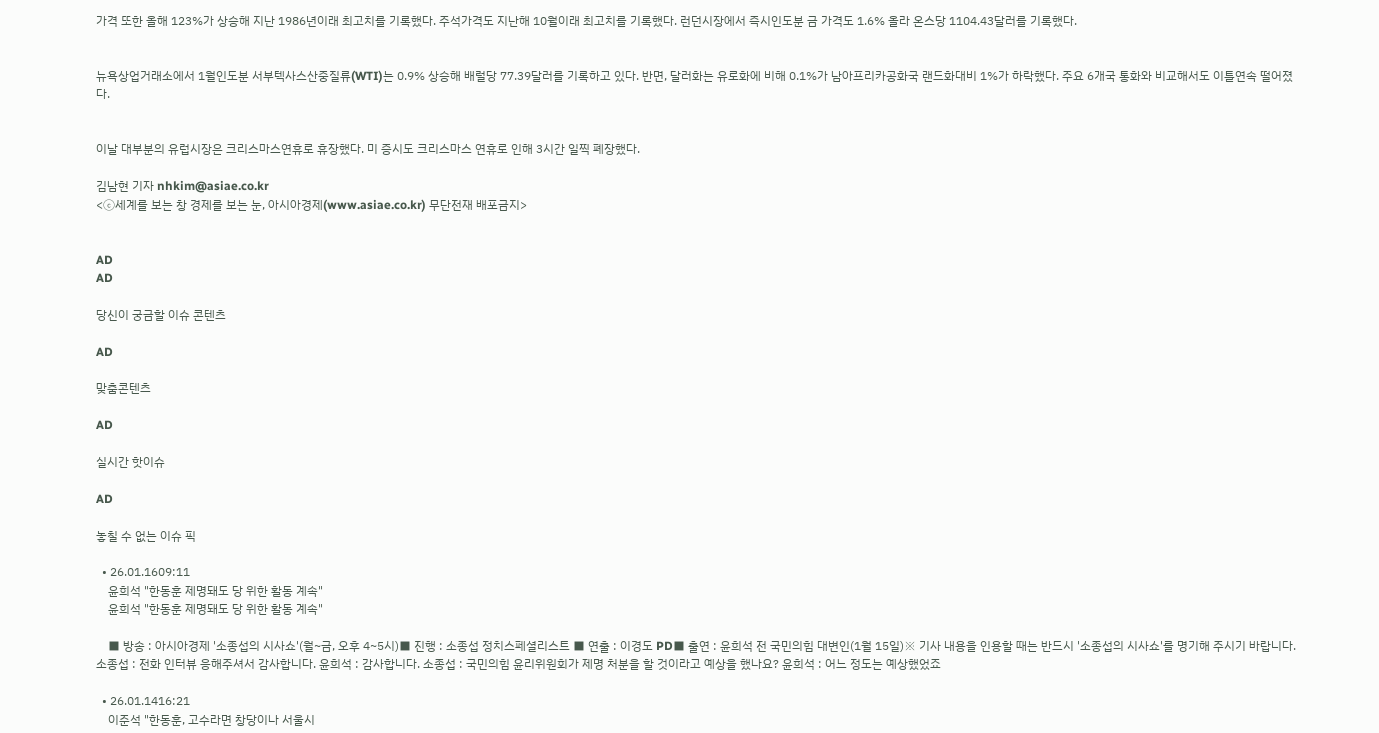가격 또한 올해 123%가 상승해 지난 1986년이래 최고치를 기록했다. 주석가격도 지난해 10월이래 최고치를 기록했다. 런던시장에서 즉시인도분 금 가격도 1.6% 올라 온스당 1104.43달러를 기록했다.


뉴욕상업거래소에서 1월인도분 서부텍사스산중질류(WTI)는 0.9% 상승해 배럴당 77.39달러를 기록하고 있다. 반면, 달러화는 유로화에 비해 0.1%가 남아프리카공화국 랜드화대비 1%가 하락했다. 주요 6개국 통화와 비교해서도 이틀연속 떨어졌다.


이날 대부분의 유럽시장은 크리스마스연휴로 휴장했다. 미 증시도 크리스마스 연휴로 인해 3시간 일찍 폐장했다.

김남현 기자 nhkim@asiae.co.kr
<ⓒ세계를 보는 창 경제를 보는 눈, 아시아경제(www.asiae.co.kr) 무단전재 배포금지>


AD
AD

당신이 궁금할 이슈 콘텐츠

AD

맞춤콘텐츠

AD

실시간 핫이슈

AD

놓칠 수 없는 이슈 픽

  • 26.01.1609:11
    윤희석 "한동훈 제명돼도 당 위한 활동 계속"
    윤희석 "한동훈 제명돼도 당 위한 활동 계속"

    ■ 방송 : 아시아경제 '소종섭의 시사쇼'(월~금, 오후 4~5시)■ 진행 : 소종섭 정치스페셜리스트 ■ 연출 : 이경도 PD■ 출연 : 윤희석 전 국민의힘 대변인(1월 15일)※ 기사 내용을 인용할 때는 반드시 '소종섭의 시사쇼'를 명기해 주시기 바랍니다. 소종섭 : 전화 인터뷰 응해주셔서 감사합니다. 윤희석 : 감사합니다. 소종섭 : 국민의힘 윤리위원회가 제명 처분을 할 것이라고 예상을 했나요? 윤희석 : 어느 정도는 예상했었죠

  • 26.01.1416:21
    이준석 "한동훈, 고수라면 창당이나 서울시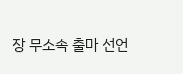장 무소속 출마 선언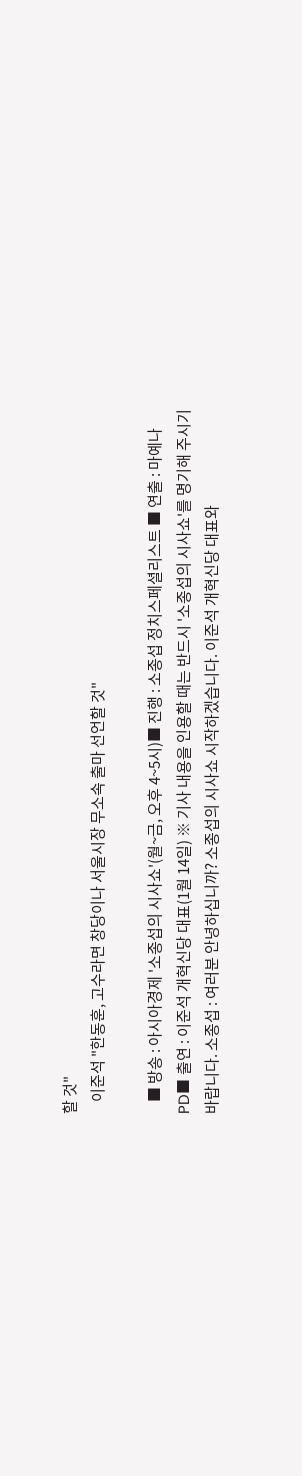할 것"
    이준석 "한동훈, 고수라면 창당이나 서울시장 무소속 출마 선언할 것"

    ■ 방송 : 아시아경제 '소종섭의 시사쇼'(월~금, 오후 4~5시)■ 진행 : 소종섭 정치스페셜리스트 ■ 연출 : 마예나 PD■ 출연 : 이준석 개혁신당 대표(1월 14일) ※ 기사 내용을 인용할 때는 반드시 '소종섭의 시사쇼'를 명기해 주시기 바랍니다. 소종섭 : 여러분 안녕하십니까? 소종섭의 시사쇼 시작하겠습니다. 이준석 개혁신당 대표와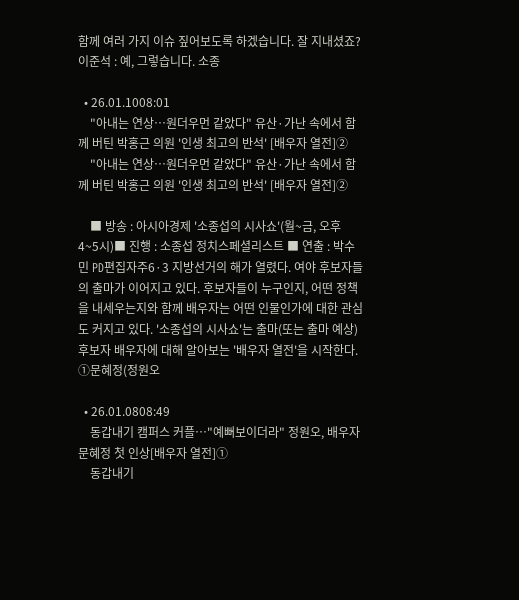함께 여러 가지 이슈 짚어보도록 하겠습니다. 잘 지내셨죠? 이준석 : 예, 그렇습니다. 소종

  • 26.01.1008:01
    "아내는 연상…원더우먼 같았다" 유산·가난 속에서 함께 버틴 박홍근 의원 '인생 최고의 반석' [배우자 열전]②
    "아내는 연상…원더우먼 같았다" 유산·가난 속에서 함께 버틴 박홍근 의원 '인생 최고의 반석' [배우자 열전]②

    ■ 방송 : 아시아경제 '소종섭의 시사쇼'(월~금, 오후 4~5시)■ 진행 : 소종섭 정치스페셜리스트 ■ 연출 : 박수민 PD편집자주6·3 지방선거의 해가 열렸다. 여야 후보자들의 출마가 이어지고 있다. 후보자들이 누구인지, 어떤 정책을 내세우는지와 함께 배우자는 어떤 인물인가에 대한 관심도 커지고 있다. '소종섭의 시사쇼'는 출마(또는 출마 예상) 후보자 배우자에 대해 알아보는 '배우자 열전'을 시작한다. ①문혜정(정원오

  • 26.01.0808:49
    동갑내기 캠퍼스 커플…"예뻐보이더라" 정원오, 배우자 문혜정 첫 인상[배우자 열전]①
    동갑내기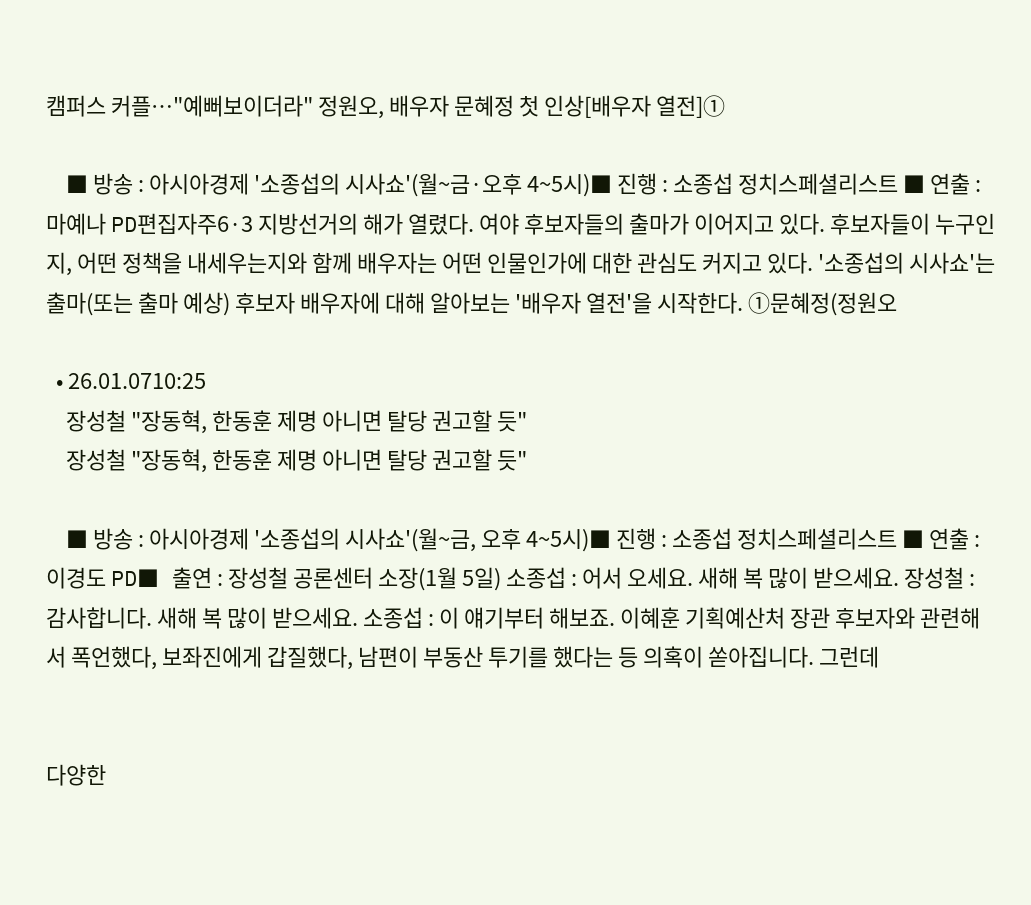캠퍼스 커플…"예뻐보이더라" 정원오, 배우자 문혜정 첫 인상[배우자 열전]①

    ■ 방송 : 아시아경제 '소종섭의 시사쇼'(월~금·오후 4~5시)■ 진행 : 소종섭 정치스페셜리스트 ■ 연출 : 마예나 PD편집자주6·3 지방선거의 해가 열렸다. 여야 후보자들의 출마가 이어지고 있다. 후보자들이 누구인지, 어떤 정책을 내세우는지와 함께 배우자는 어떤 인물인가에 대한 관심도 커지고 있다. '소종섭의 시사쇼'는 출마(또는 출마 예상) 후보자 배우자에 대해 알아보는 '배우자 열전'을 시작한다. ①문혜정(정원오

  • 26.01.0710:25
    장성철 "장동혁, 한동훈 제명 아니면 탈당 권고할 듯"
    장성철 "장동혁, 한동훈 제명 아니면 탈당 권고할 듯"

    ■ 방송 : 아시아경제 '소종섭의 시사쇼'(월~금, 오후 4~5시)■ 진행 : 소종섭 정치스페셜리스트 ■ 연출 : 이경도 PD■ 출연 : 장성철 공론센터 소장(1월 5일) 소종섭 : 어서 오세요. 새해 복 많이 받으세요. 장성철 : 감사합니다. 새해 복 많이 받으세요. 소종섭 : 이 얘기부터 해보죠. 이혜훈 기획예산처 장관 후보자와 관련해서 폭언했다, 보좌진에게 갑질했다, 남편이 부동산 투기를 했다는 등 의혹이 쏟아집니다. 그런데


다양한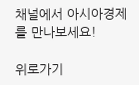채널에서 아시아경제를 만나보세요!

위로가기